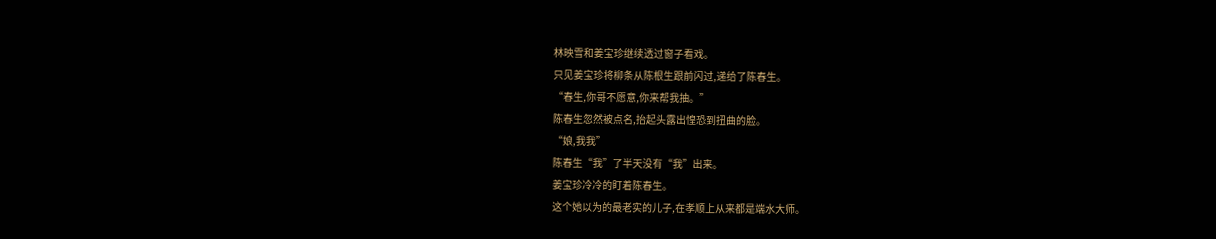林映雪和姜宝珍继续透过窗子看戏。
只见姜宝珍将柳条从陈根生跟前闪过,递给了陈春生。
“春生,你哥不愿意,你来帮我抽。”
陈春生忽然被点名,抬起头露出惶恐到扭曲的脸。
“娘,我我”
陈春生“我”了半天没有“我”出来。
姜宝珍冷冷的盯着陈春生。
这个她以为的最老实的儿子,在孝顺上从来都是端水大师。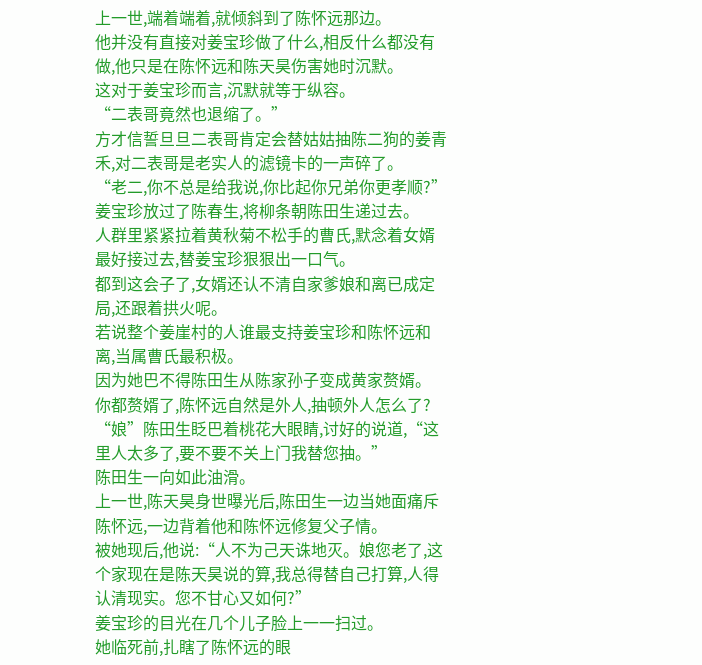上一世,端着端着,就倾斜到了陈怀远那边。
他并没有直接对姜宝珍做了什么,相反什么都没有做,他只是在陈怀远和陈天昊伤害她时沉默。
这对于姜宝珍而言,沉默就等于纵容。
“二表哥竟然也退缩了。”
方才信誓旦旦二表哥肯定会替姑姑抽陈二狗的姜青禾,对二表哥是老实人的滤镜卡的一声碎了。
“老二,你不总是给我说,你比起你兄弟你更孝顺?”
姜宝珍放过了陈春生,将柳条朝陈田生递过去。
人群里紧紧拉着黄秋菊不松手的曹氏,默念着女婿最好接过去,替姜宝珍狠狠出一口气。
都到这会子了,女婿还认不清自家爹娘和离已成定局,还跟着拱火呢。
若说整个姜崖村的人谁最支持姜宝珍和陈怀远和离,当属曹氏最积极。
因为她巴不得陈田生从陈家孙子变成黄家赘婿。
你都赘婿了,陈怀远自然是外人,抽顿外人怎么了?
“娘”陈田生眨巴着桃花大眼睛,讨好的说道,“这里人太多了,要不要不关上门我替您抽。”
陈田生一向如此油滑。
上一世,陈天昊身世曝光后,陈田生一边当她面痛斥陈怀远,一边背着他和陈怀远修复父子情。
被她现后,他说:“人不为己天诛地灭。娘您老了,这个家现在是陈天昊说的算,我总得替自己打算,人得认清现实。您不甘心又如何?”
姜宝珍的目光在几个儿子脸上一一扫过。
她临死前,扎瞎了陈怀远的眼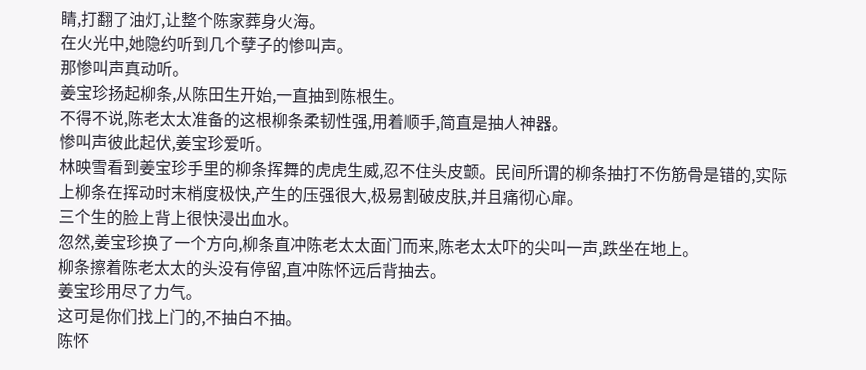睛,打翻了油灯,让整个陈家葬身火海。
在火光中,她隐约听到几个孽子的惨叫声。
那惨叫声真动听。
姜宝珍扬起柳条,从陈田生开始,一直抽到陈根生。
不得不说,陈老太太准备的这根柳条柔韧性强,用着顺手,简直是抽人神器。
惨叫声彼此起伏,姜宝珍爱听。
林映雪看到姜宝珍手里的柳条挥舞的虎虎生威,忍不住头皮颤。民间所谓的柳条抽打不伤筋骨是错的,实际上柳条在挥动时末梢度极快,产生的压强很大,极易割破皮肤,并且痛彻心扉。
三个生的脸上背上很快浸出血水。
忽然,姜宝珍换了一个方向,柳条直冲陈老太太面门而来,陈老太太吓的尖叫一声,跌坐在地上。
柳条擦着陈老太太的头没有停留,直冲陈怀远后背抽去。
姜宝珍用尽了力气。
这可是你们找上门的,不抽白不抽。
陈怀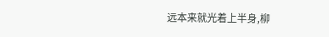远本来就光着上半身,柳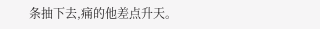条抽下去,痛的他差点升天。